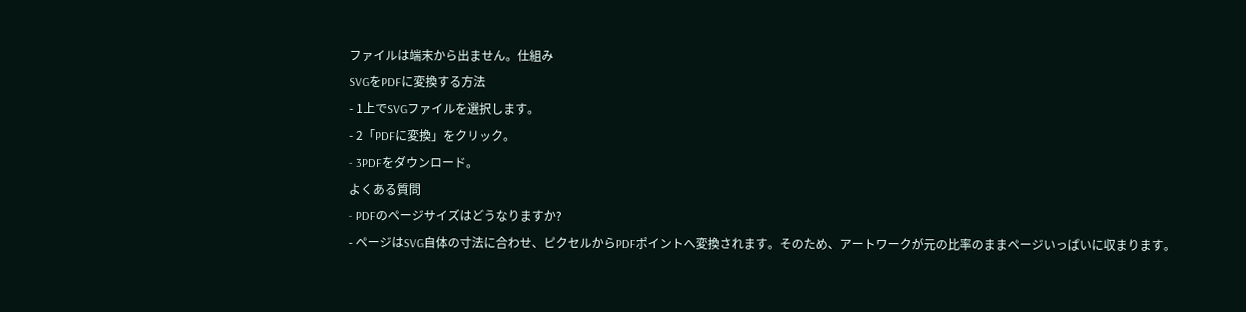ファイルは端末から出ません。仕組み
SVGをPDFに変換する方法
- 1上でSVGファイルを選択します。
- 2「PDFに変換」をクリック。
- 3PDFをダウンロード。
よくある質問
- PDFのページサイズはどうなりますか?
- ページはSVG自体の寸法に合わせ、ピクセルからPDFポイントへ変換されます。そのため、アートワークが元の比率のままページいっぱいに収まります。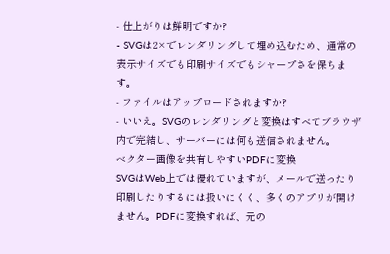- 仕上がりは鮮明ですか?
- SVGは2×でレンダリングして埋め込むため、通常の表示サイズでも印刷サイズでもシャープさを保ちます。
- ファイルはアップロードされますか?
- いいえ。SVGのレンダリングと変換はすべてブラウザ内で完結し、サーバーには何も送信されません。
ベクター画像を共有しやすいPDFに変換
SVGはWeb上では優れていますが、メールで送ったり印刷したりするには扱いにくく、多くのアプリが開けません。PDFに変換すれば、元の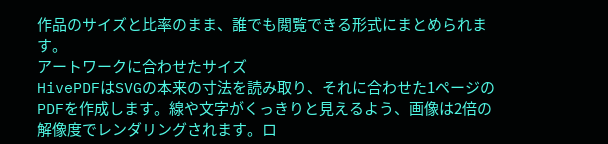作品のサイズと比率のまま、誰でも閲覧できる形式にまとめられます。
アートワークに合わせたサイズ
HivePDFはSVGの本来の寸法を読み取り、それに合わせた1ページのPDFを作成します。線や文字がくっきりと見えるよう、画像は2倍の解像度でレンダリングされます。ロ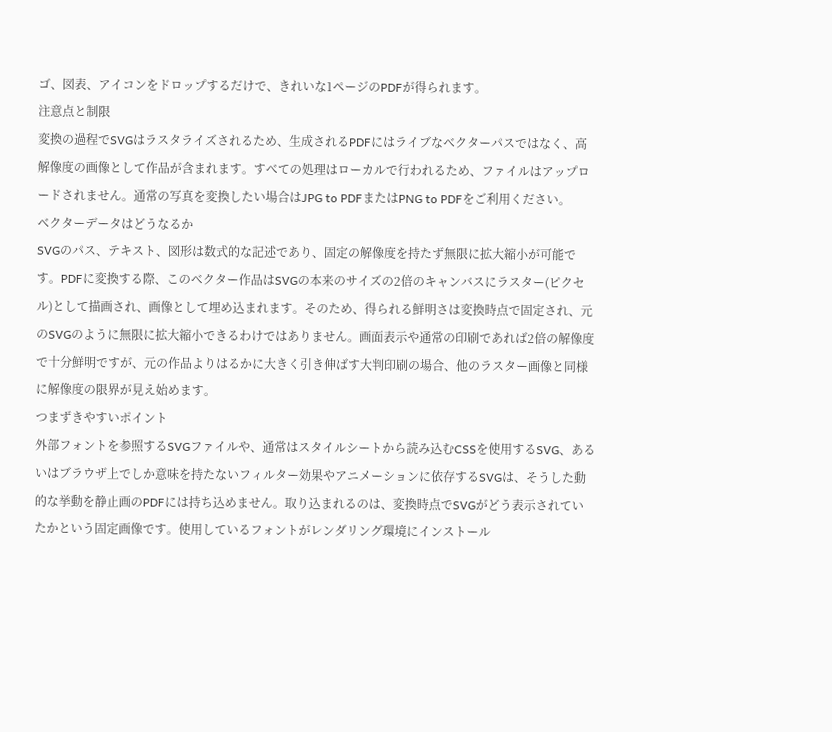ゴ、図表、アイコンをドロップするだけで、きれいな1ページのPDFが得られます。
注意点と制限
変換の過程でSVGはラスタライズされるため、生成されるPDFにはライブなベクターパスではなく、高解像度の画像として作品が含まれます。すべての処理はローカルで行われるため、ファイルはアップロードされません。通常の写真を変換したい場合はJPG to PDFまたはPNG to PDFをご利用ください。
ベクターデータはどうなるか
SVGのパス、テキスト、図形は数式的な記述であり、固定の解像度を持たず無限に拡大縮小が可能です。PDFに変換する際、このベクター作品はSVGの本来のサイズの2倍のキャンバスにラスター(ピクセル)として描画され、画像として埋め込まれます。そのため、得られる鮮明さは変換時点で固定され、元のSVGのように無限に拡大縮小できるわけではありません。画面表示や通常の印刷であれば2倍の解像度で十分鮮明ですが、元の作品よりはるかに大きく引き伸ばす大判印刷の場合、他のラスター画像と同様に解像度の限界が見え始めます。
つまずきやすいポイント
外部フォントを参照するSVGファイルや、通常はスタイルシートから読み込むCSSを使用するSVG、あるいはブラウザ上でしか意味を持たないフィルター効果やアニメーションに依存するSVGは、そうした動的な挙動を静止画のPDFには持ち込めません。取り込まれるのは、変換時点でSVGがどう表示されていたかという固定画像です。使用しているフォントがレンダリング環境にインストール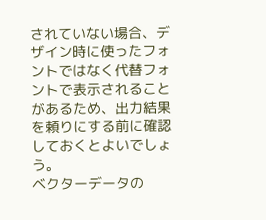されていない場合、デザイン時に使ったフォントではなく代替フォントで表示されることがあるため、出力結果を頼りにする前に確認しておくとよいでしょう。
ベクターデータの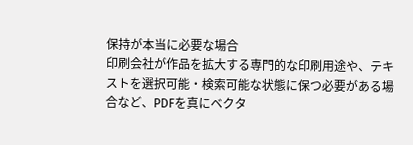保持が本当に必要な場合
印刷会社が作品を拡大する専門的な印刷用途や、テキストを選択可能・検索可能な状態に保つ必要がある場合など、PDFを真にベクタ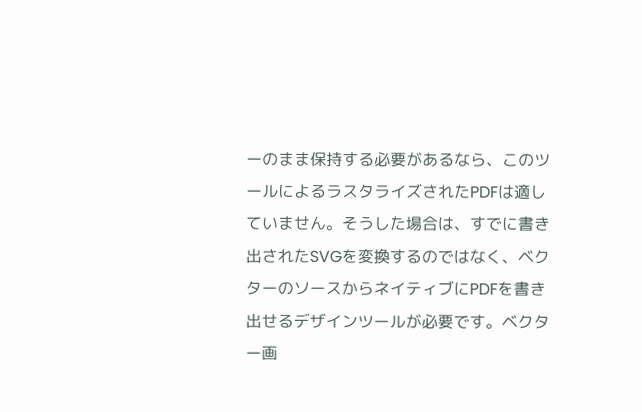ーのまま保持する必要があるなら、このツールによるラスタライズされたPDFは適していません。そうした場合は、すでに書き出されたSVGを変換するのではなく、ベクターのソースからネイティブにPDFを書き出せるデザインツールが必要です。ベクター画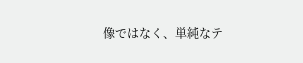像ではなく、単純なテ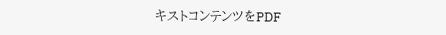キストコンテンツをPDF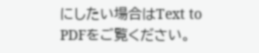にしたい場合はText to PDFをご覧ください。